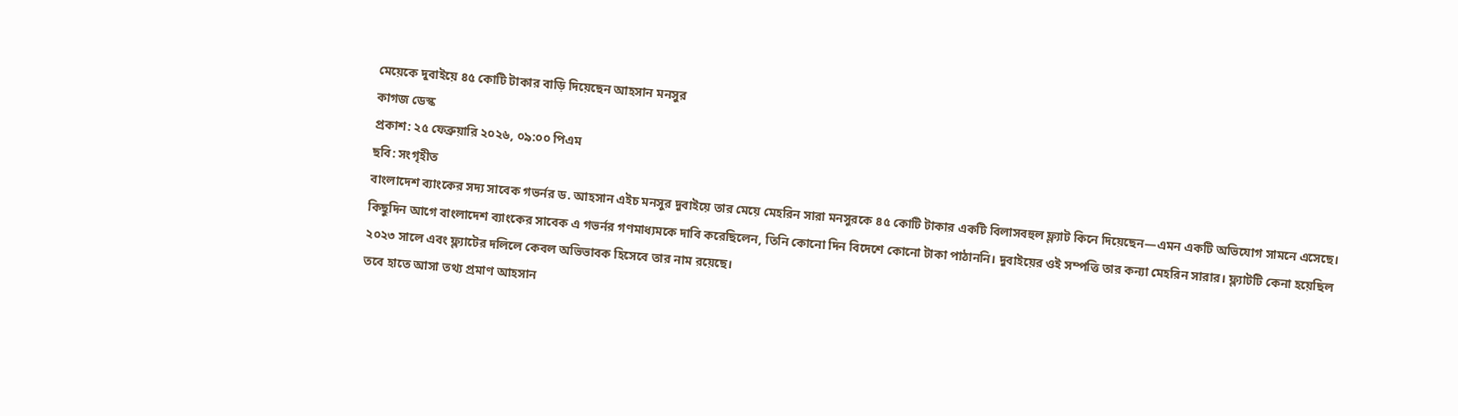মেয়েকে দুবাইয়ে ৪৫ কোটি টাকার বাড়ি দিয়েছেন আহসান মনসুর
কাগজ ডেস্ক
প্রকাশ: ২৫ ফেব্রুয়ারি ২০২৬, ০৯:০০ পিএম
ছবি: সংগৃহীত
বাংলাদেশ ব্যাংকের সদ্য সাবেক গভর্নর ড. আহসান এইচ মনসুর দুবাইয়ে তার মেয়ে মেহরিন সারা মনসুরকে ৪৫ কোটি টাকার একটি বিলাসবহুল ফ্ল্যাট কিনে দিয়েছেন—এমন একটি অভিযোগ সামনে এসেছে।
কিছুদিন আগে বাংলাদেশ ব্যাংকের সাবেক এ গভর্নর গণমাধ্যমকে দাবি করেছিলেন, তিনি কোনো দিন বিদেশে কোনো টাকা পাঠাননি। দুবাইয়ের ওই সম্পত্তি তার কন্যা মেহরিন সারার। ফ্ল্যাটটি কেনা হয়েছিল ২০২৩ সালে এবং ফ্ল্যাটের দলিলে কেবল অভিভাবক হিসেবে তার নাম রয়েছে।
তবে হাতে আসা তথ্য প্রমাণ আহসান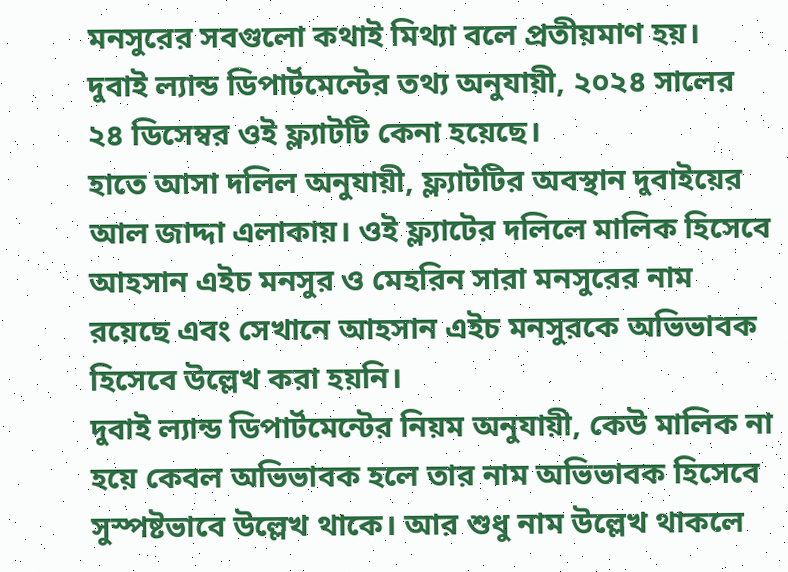মনসুরের সবগুলো কথাই মিথ্যা বলে প্রতীয়মাণ হয়।
দুবাই ল্যান্ড ডিপার্টমেন্টের তথ্য অনুযায়ী, ২০২৪ সালের ২৪ ডিসেম্বর ওই ফ্ল্যাটটি কেনা হয়েছে।
হাতে আসা দলিল অনুযায়ী, ফ্ল্যাটটির অবস্থান দুবাইয়ের আল জাদ্দা এলাকায়। ওই ফ্ল্যাটের দলিলে মালিক হিসেবে আহসান এইচ মনসুর ও মেহরিন সারা মনসুরের নাম রয়েছে এবং সেখানে আহসান এইচ মনসুরকে অভিভাবক হিসেবে উল্লেখ করা হয়নি।
দুবাই ল্যান্ড ডিপার্টমেন্টের নিয়ম অনুযায়ী, কেউ মালিক না হয়ে কেবল অভিভাবক হলে তার নাম অভিভাবক হিসেবে সুস্পষ্টভাবে উল্লেখ থাকে। আর শুধু নাম উল্লেখ থাকলে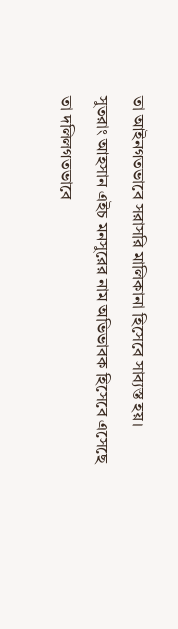তা আইনগতভাবে সরাসরি মালিকানা হিসেবে সাব্যস্ত হয়। সুতরাং আহসান এইচ মনসুরের নাম অভিভাবক হিসেবে এসেছে তা দলিলগতভাবে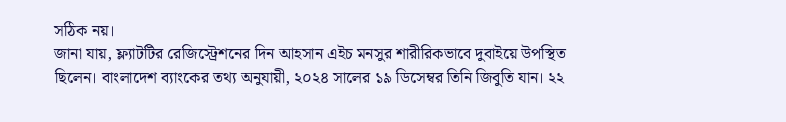সঠিক নয়।
জানা যায়, ফ্ল্যাটটির রেজিস্ট্রেশনের দিন আহসান এইচ মনসুর শারীরিকভাবে দুবাইয়ে উপস্থিত ছিলেন। বাংলাদেশ ব্যাংকের তথ্য অনুযায়ী, ২০২৪ সালের ১৯ ডিসেম্বর তিনি জিবুতি যান। ২২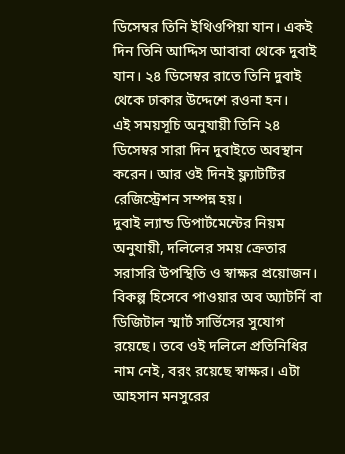ডিসেম্বর তিনি ইথিওপিয়া যান। একই দিন তিনি আদ্দিস আবাবা থেকে দুবাই যান। ২৪ ডিসেম্বর রাতে তিনি দুবাই থেকে ঢাকার উদ্দেশে রওনা হন।
এই সময়সূচি অনুযায়ী তিনি ২৪ ডিসেম্বর সারা দিন দুবাইতে অবস্থান করেন। আর ওই দিনই ফ্ল্যাটটির রেজিস্ট্রেশন সম্পন্ন হয়।
দুবাই ল্যান্ড ডিপার্টমেন্টের নিয়ম অনুযায়ী, দলিলের সময় ক্রেতার সরাসরি উপস্থিতি ও স্বাক্ষর প্রয়োজন। বিকল্প হিসেবে পাওয়ার অব অ্যাটর্নি বা ডিজিটাল স্মার্ট সার্ভিসের সুযোগ রয়েছে। তবে ওই দলিলে প্রতিনিধির নাম নেই, বরং রয়েছে স্বাক্ষর। এটা আহসান মনসুরের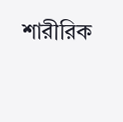শারীরিক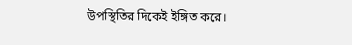উপস্থিতির দিকেই ইঙ্গিত করে।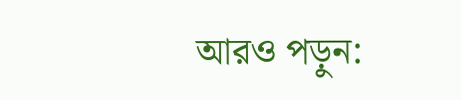আরও পড়ুন: